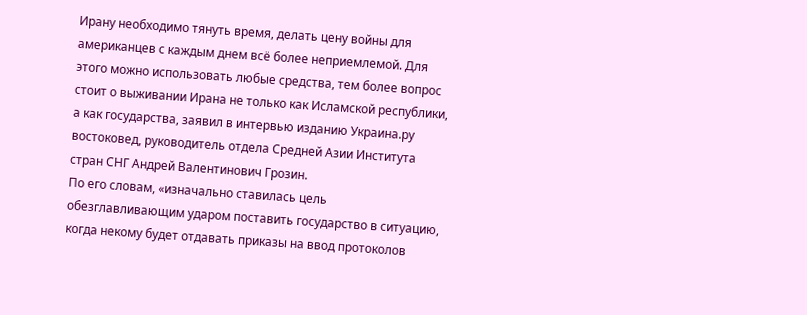Ирану необходимо тянуть время, делать цену войны для американцев с каждым днем всё более неприемлемой. Для этого можно использовать любые средства, тем более вопрос стоит о выживании Ирана не только как Исламской республики, а как государства, заявил в интервью изданию Украина.ру востоковед, руководитель отдела Средней Азии Института стран СНГ Андрей Валентинович Грозин.
По его словам, «изначально ставилась цель обезглавливающим ударом поставить государство в ситуацию, когда некому будет отдавать приказы на ввод протоколов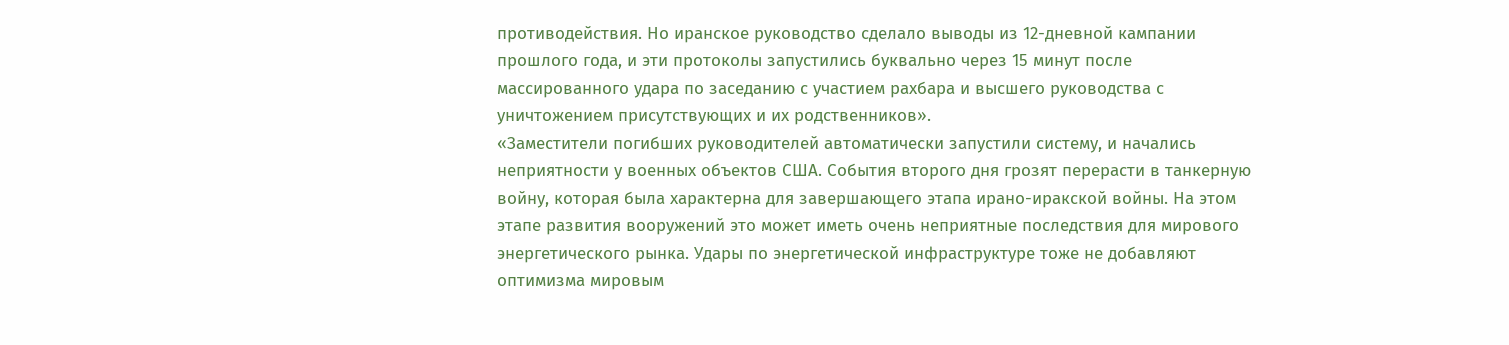противодействия. Но иранское руководство сделало выводы из 12-дневной кампании прошлого года, и эти протоколы запустились буквально через 15 минут после массированного удара по заседанию с участием рахбара и высшего руководства с уничтожением присутствующих и их родственников».
«Заместители погибших руководителей автоматически запустили систему, и начались неприятности у военных объектов США. События второго дня грозят перерасти в танкерную войну, которая была характерна для завершающего этапа ирано-иракской войны. На этом этапе развития вооружений это может иметь очень неприятные последствия для мирового энергетического рынка. Удары по энергетической инфраструктуре тоже не добавляют оптимизма мировым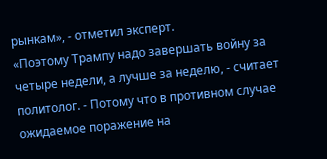рынкам», - отметил эксперт.
«Поэтому Трампу надо завершать войну за четыре недели, а лучше за неделю, - считает политолог. - Потому что в противном случае ожидаемое поражение на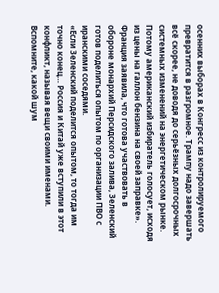осенних выборах в Конгресс из контролируемого превратится в разгромное. Трампу надо завершать всё скорее, не доводя до серьёзных долгосрочных системных изменений на энергетическом рынке. Потому американский избиратель голосует, исходя из цены на галлон бензина на своей заправке».
Франция заявила, что готова участвовать в обороне монархий Персидского залива, Зеленский готов поделиться опытом по организации ПВО с иранскими соседями.
«Если Зеленский поделится опытом, то тогда им точно конец… Россия и Китай уже вступили в этот конфликт, называя вещи своими именами. Вспомните, какой шум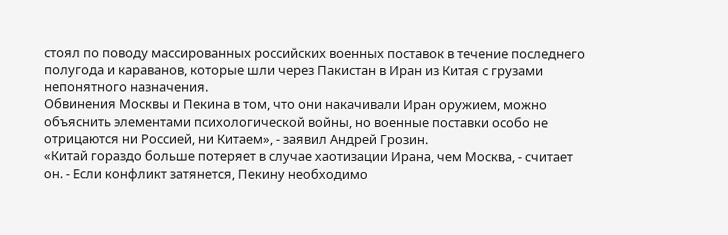стоял по поводу массированных российских военных поставок в течение последнего полугода и караванов, которые шли через Пакистан в Иран из Китая с грузами непонятного назначения.
Обвинения Москвы и Пекина в том, что они накачивали Иран оружием, можно объяснить элементами психологической войны, но военные поставки особо не отрицаются ни Россией, ни Китаем», - заявил Андрей Грозин.
«Китай гораздо больше потеряет в случае хаотизации Ирана, чем Москва, - считает он. - Если конфликт затянется, Пекину необходимо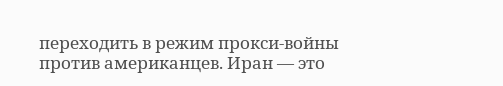переходить в режим прокси-войны против американцев. Иран — это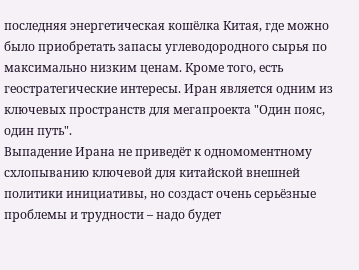последняя энергетическая кошёлка Китая, где можно было приобретать запасы углеводородного сырья по максимально низким ценам. Кроме того, есть геостратегические интересы. Иран является одним из ключевых пространств для мегапроекта "Один пояс, один путь".
Выпадение Ирана не приведёт к одномоментному схлопыванию ключевой для китайской внешней политики инициативы, но создаст очень серьёзные проблемы и трудности – надо будет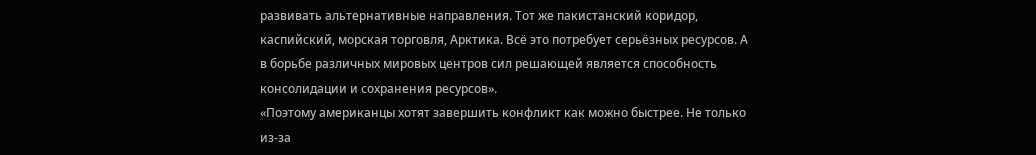развивать альтернативные направления. Тот же пакистанский коридор, каспийский, морская торговля, Арктика. Всё это потребует серьёзных ресурсов. А в борьбе различных мировых центров сил решающей является способность консолидации и сохранения ресурсов».
«Поэтому американцы хотят завершить конфликт как можно быстрее. Не только из-за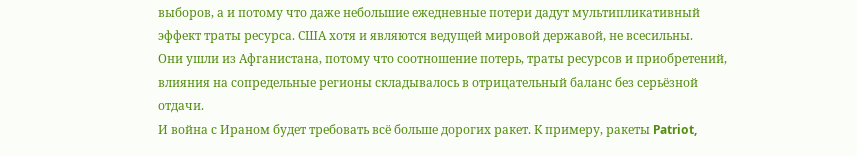выборов, а и потому что даже небольшие ежедневные потери дадут мультипликативный эффект траты ресурса. США хотя и являются ведущей мировой державой, не всесильны.
Они ушли из Афганистана, потому что соотношение потерь, траты ресурсов и приобретений, влияния на сопредельные регионы складывалось в отрицательный баланс без серьёзной отдачи.
И война с Ираном будет требовать всё больше дорогих ракет. К примеру, ракеты Patriot,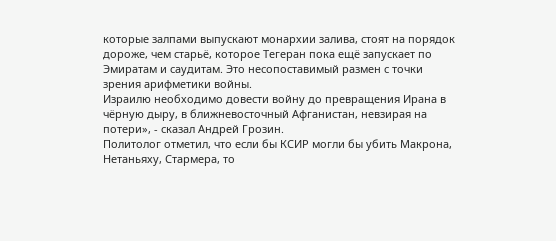которые залпами выпускают монархии залива, стоят на порядок дороже, чем старьё, которое Тегеран пока ещё запускает по Эмиратам и саудитам. Это несопоставимый размен с точки зрения арифметики войны.
Израилю необходимо довести войну до превращения Ирана в чёрную дыру, в ближневосточный Афганистан, невзирая на потери», - сказал Андрей Грозин.
Политолог отметил, что если бы КСИР могли бы убить Макрона, Нетаньяху, Стармера, то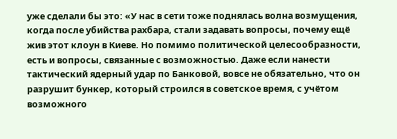уже сделали бы это: «У нас в сети тоже поднялась волна возмущения, когда после убийства рахбара, стали задавать вопросы, почему ещё жив этот клоун в Киеве. Но помимо политической целесообразности, есть и вопросы, связанные с возможностью. Даже если нанести тактический ядерный удар по Банковой, вовсе не обязательно, что он разрушит бункер, который строился в советское время, с учётом возможного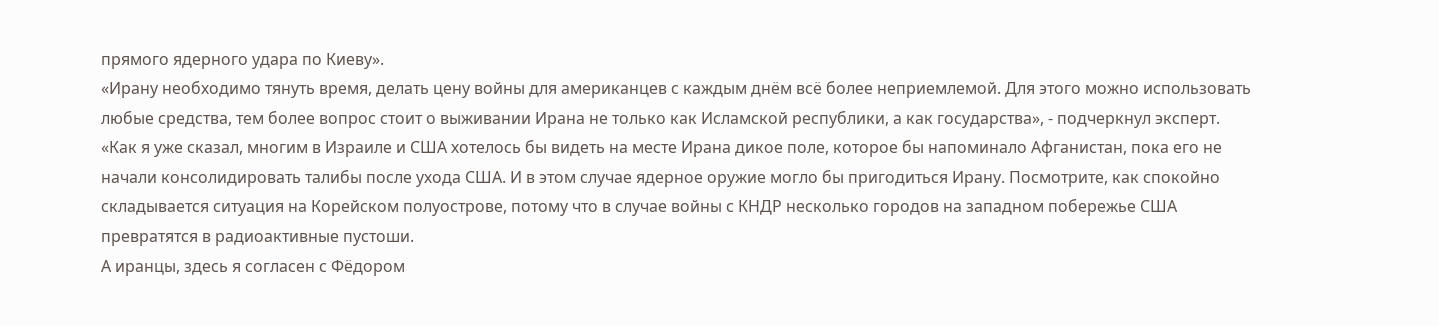прямого ядерного удара по Киеву».
«Ирану необходимо тянуть время, делать цену войны для американцев с каждым днём всё более неприемлемой. Для этого можно использовать любые средства, тем более вопрос стоит о выживании Ирана не только как Исламской республики, а как государства», - подчеркнул эксперт.
«Как я уже сказал, многим в Израиле и США хотелось бы видеть на месте Ирана дикое поле, которое бы напоминало Афганистан, пока его не начали консолидировать талибы после ухода США. И в этом случае ядерное оружие могло бы пригодиться Ирану. Посмотрите, как спокойно складывается ситуация на Корейском полуострове, потому что в случае войны с КНДР несколько городов на западном побережье США превратятся в радиоактивные пустоши.
А иранцы, здесь я согласен с Фёдором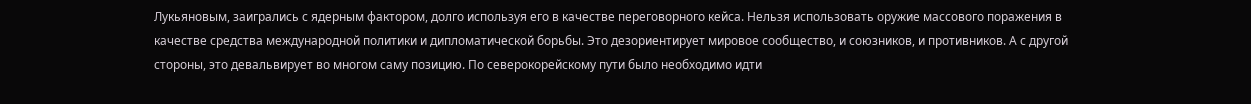Лукьяновым, заигрались с ядерным фактором, долго используя его в качестве переговорного кейса. Нельзя использовать оружие массового поражения в качестве средства международной политики и дипломатической борьбы. Это дезориентирует мировое сообщество, и союзников, и противников. А с другой стороны, это девальвирует во многом саму позицию. По северокорейскому пути было необходимо идти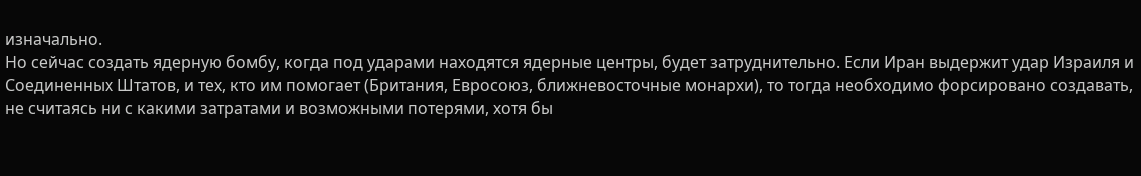изначально.
Но сейчас создать ядерную бомбу, когда под ударами находятся ядерные центры, будет затруднительно. Если Иран выдержит удар Израиля и Соединенных Штатов, и тех, кто им помогает (Британия, Евросоюз, ближневосточные монархи), то тогда необходимо форсировано создавать, не считаясь ни с какими затратами и возможными потерями, хотя бы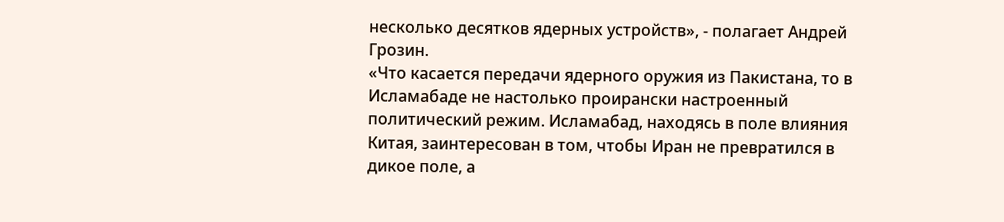несколько десятков ядерных устройств», - полагает Андрей Грозин.
«Что касается передачи ядерного оружия из Пакистана, то в Исламабаде не настолько проирански настроенный политический режим. Исламабад, находясь в поле влияния Китая, заинтересован в том, чтобы Иран не превратился в дикое поле, а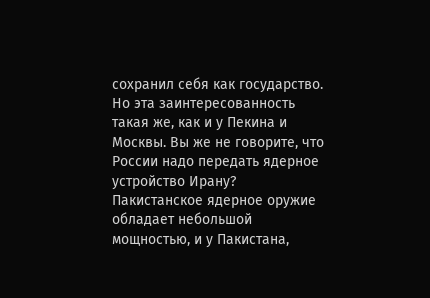сохранил себя как государство. Но эта заинтересованность такая же, как и у Пекина и Москвы. Вы же не говорите, что России надо передать ядерное устройство Ирану?
Пакистанское ядерное оружие обладает небольшой мощностью, и у Пакистана,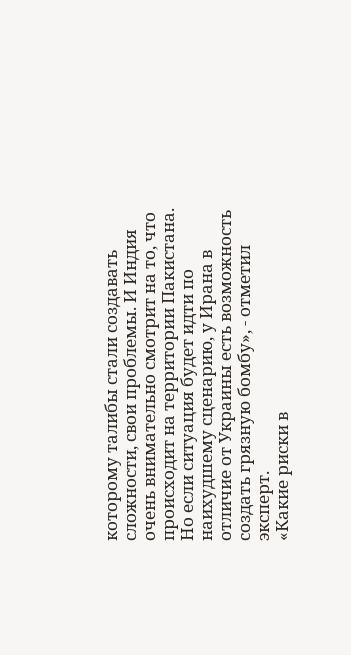которому талибы стали создавать сложности, свои проблемы. И Индия очень внимательно смотрит на то, что происходит на территории Пакистана.
Но если ситуация будет идти по наихудшему сценарию, у Ирана в отличие от Украины есть возможность создать грязную бомбу», - отметил эксперт.
«Какие риски в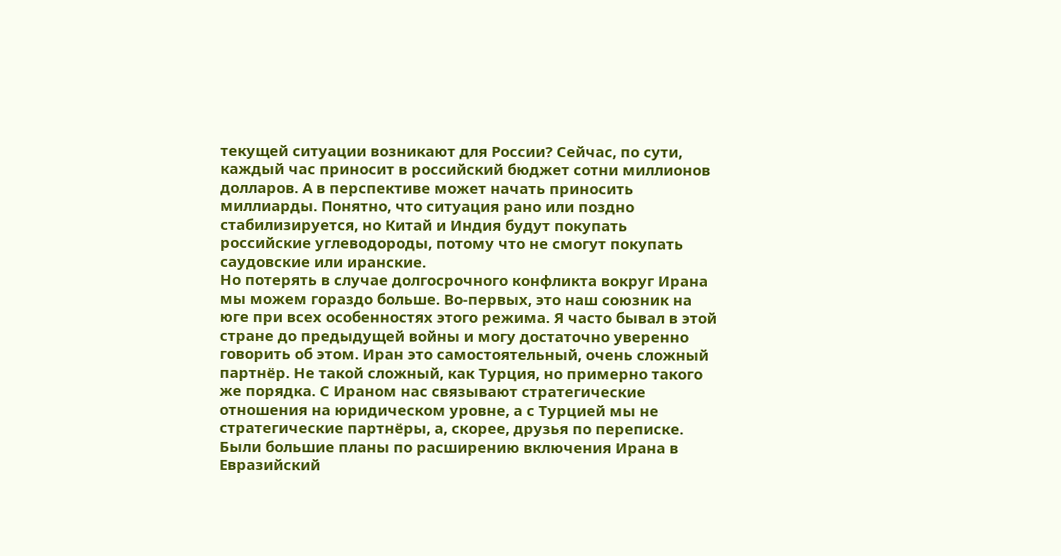текущей ситуации возникают для России? Сейчас, по сути, каждый час приносит в российский бюджет сотни миллионов долларов. А в перспективе может начать приносить миллиарды. Понятно, что ситуация рано или поздно стабилизируется, но Китай и Индия будут покупать российские углеводороды, потому что не смогут покупать саудовские или иранские.
Но потерять в случае долгосрочного конфликта вокруг Ирана мы можем гораздо больше. Во-первых, это наш союзник на юге при всех особенностях этого режима. Я часто бывал в этой стране до предыдущей войны и могу достаточно уверенно говорить об этом. Иран это самостоятельный, очень сложный партнёр. Не такой сложный, как Турция, но примерно такого же порядка. С Ираном нас связывают стратегические отношения на юридическом уровне, а с Турцией мы не стратегические партнёры, а, скорее, друзья по переписке.
Были большие планы по расширению включения Ирана в Евразийский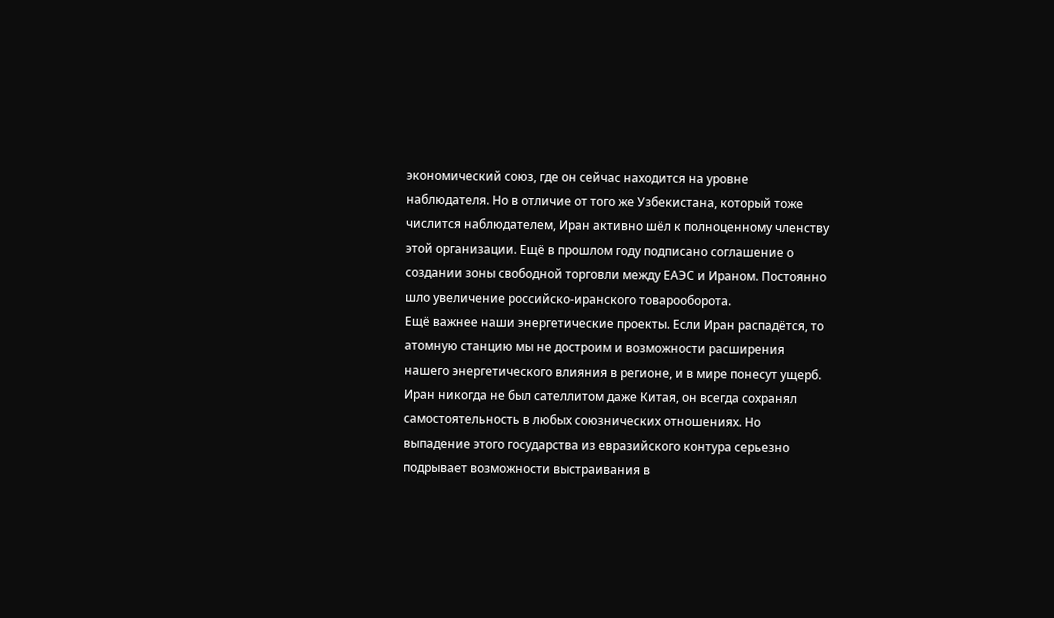экономический союз, где он сейчас находится на уровне наблюдателя. Но в отличие от того же Узбекистана, который тоже числится наблюдателем, Иран активно шёл к полноценному членству этой организации. Ещё в прошлом году подписано соглашение о создании зоны свободной торговли между ЕАЭС и Ираном. Постоянно шло увеличение российско-иранского товарооборота.
Ещё важнее наши энергетические проекты. Если Иран распадётся, то атомную станцию мы не достроим и возможности расширения нашего энергетического влияния в регионе, и в мире понесут ущерб.
Иран никогда не был сателлитом даже Китая, он всегда сохранял самостоятельность в любых союзнических отношениях. Но выпадение этого государства из евразийского контура серьезно подрывает возможности выстраивания в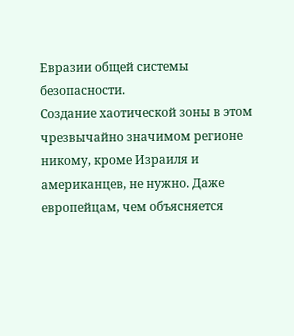Евразии общей системы безопасности.
Создание хаотической зоны в этом чрезвычайно значимом регионе никому, кроме Израиля и американцев, не нужно. Даже европейцам, чем объясняется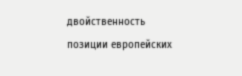двойственность позиции европейских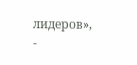лидеров», -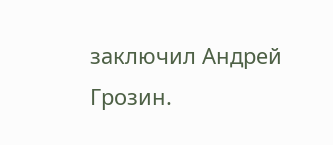заключил Андрей Грозин.